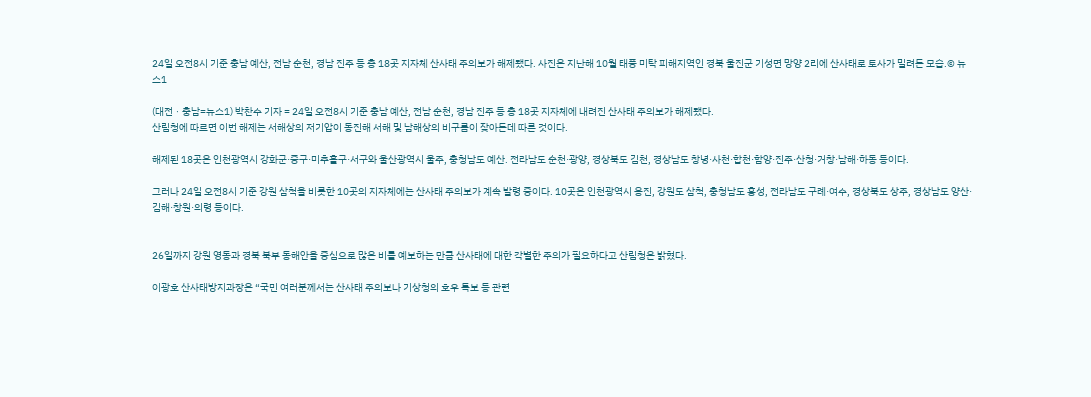24일 오전8시 기준 충남 예산, 전남 순천, 경남 진주 등 총 18곳 지자체 산사태 주의보가 해제됐다. 사진은 지난해 10월 태풍 미탁 피해지역인 경북 울진군 기성면 망양 2리에 산사태로 토사가 밀려든 모습.© 뉴스1

(대전ㆍ충남=뉴스1) 박찬수 기자 = 24일 오전8시 기준 충남 예산, 전남 순천, 경남 진주 등 총 18곳 지자체에 내려진 산사태 주의보가 해제됐다.
산림청에 따르면 이번 해제는 서해상의 저기압이 동진해 서해 및 남해상의 비구름이 잦아든데 따른 것이다.

해제된 18곳은 인천광역시 강화군·중구·미추홀구·서구와 울산광역시 울주, 충청남도 예산. 전라남도 순천·광양, 경상북도 김천, 경상남도 창녕·사천·합천·함양·진주·산청·거창·남해·하동 등이다.

그러나 24일 오전8시 기준 강원 삼척을 비롯한 10곳의 지자체에는 산사태 주의보가 계속 발령 중이다. 10곳은 인천광역시 옹진, 강원도 삼척, 충청남도 홍성, 전라남도 구례·여수, 경상북도 상주, 경상남도 양산·김해·창원·의령 등이다.


26일까지 강원 영동과 경북 북부 동해안을 중심으로 많은 비를 예보하는 만큼 산사태에 대한 각별한 주의가 필요하다고 산림청은 밝혔다.

이광호 산사태방지과장은 “국민 여러분께서는 산사태 주의보나 기상청의 호우 특보 등 관련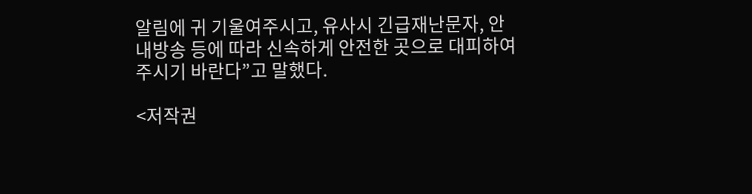알림에 귀 기울여주시고, 유사시 긴급재난문자, 안내방송 등에 따라 신속하게 안전한 곳으로 대피하여 주시기 바란다”고 말했다.

<저작권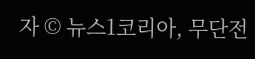자 © 뉴스1코리아, 무단전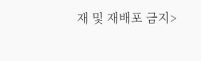재 및 재배포 금지>